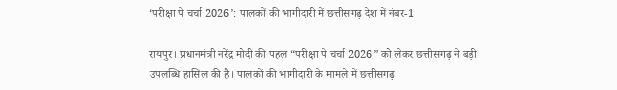‘परीक्षा पे चर्चा 2026’: पालकों की भागीदारी में छत्तीसगढ़ देश में नंबर-1

रायपुर। प्रधानमंत्री नरेंद्र मोदी की पहल “परीक्षा पे चर्चा 2026” को लेकर छत्तीसगढ़ ने बड़ी उपलब्धि हासिल की है। पालकों की भागीदारी के मामले में छत्तीसगढ़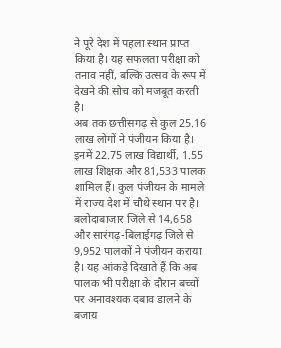ने पूरे देश में पहला स्थान प्राप्त किया है। यह सफलता परीक्षा को तनाव नहीं, बल्कि उत्सव के रूप में देखने की सोच को मजबूत करती है।
अब तक छत्तीसगढ़ से कुल 25.16 लाख लोगों ने पंजीयन किया है। इनमें 22.75 लाख विद्यार्थी, 1.55 लाख शिक्षक और 81,533 पालक शामिल हैं। कुल पंजीयन के मामले में राज्य देश में चौथे स्थान पर है।
बलोदाबाजार जिले से 14,658 और सारंगढ़-बिलाईगढ़ जिले से 9,952 पालकों ने पंजीयन कराया है। यह आंकड़े दिखाते हैं कि अब पालक भी परीक्षा के दौरान बच्चों पर अनावश्यक दबाव डालने के बजाय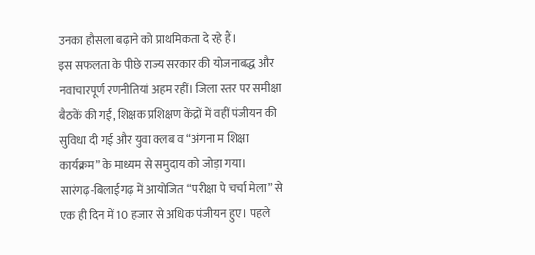उनका हौसला बढ़ाने को प्राथमिकता दे रहे हैं।
इस सफलता के पीछे राज्य सरकार की योजनाबद्ध और नवाचारपूर्ण रणनीतियां अहम रहीं। जिला स्तर पर समीक्षा बैठकें की गईं, शिक्षक प्रशिक्षण केंद्रों में वहीं पंजीयन की सुविधा दी गई और युवा क्लब व “अंगना म शिक्षा कार्यक्रम” के माध्यम से समुदाय को जोड़ा गया।
सारंगढ़-बिलाईगढ़ में आयोजित “परीक्षा पे चर्चा मेला” से एक ही दिन में 10 हजार से अधिक पंजीयन हुए। पहले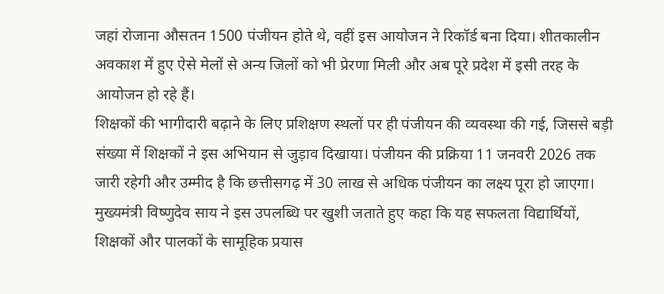जहां रोजाना औसतन 1500 पंजीयन होते थे, वहीं इस आयोजन ने रिकॉर्ड बना दिया। शीतकालीन अवकाश में हुए ऐसे मेलों से अन्य जिलों को भी प्रेरणा मिली और अब पूरे प्रदेश में इसी तरह के आयोजन हो रहे हैं।
शिक्षकों की भागीदारी बढ़ाने के लिए प्रशिक्षण स्थलों पर ही पंजीयन की व्यवस्था की गई, जिससे बड़ी संख्या में शिक्षकों ने इस अभियान से जुड़ाव दिखाया। पंजीयन की प्रक्रिया 11 जनवरी 2026 तक जारी रहेगी और उम्मीद है कि छत्तीसगढ़ में 30 लाख से अधिक पंजीयन का लक्ष्य पूरा हो जाएगा।
मुख्यमंत्री विष्णुदेव साय ने इस उपलब्धि पर खुशी जताते हुए कहा कि यह सफलता विद्यार्थियों, शिक्षकों और पालकों के सामूहिक प्रयास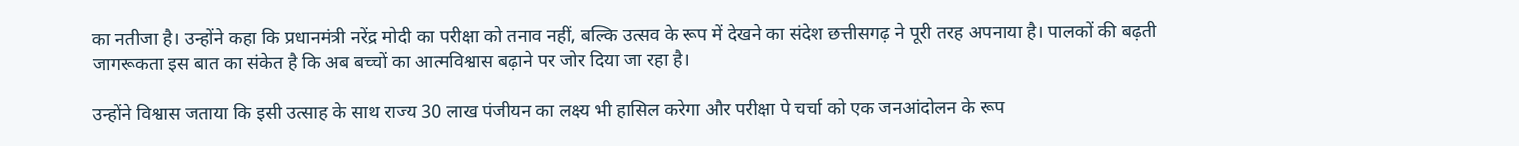का नतीजा है। उन्होंने कहा कि प्रधानमंत्री नरेंद्र मोदी का परीक्षा को तनाव नहीं, बल्कि उत्सव के रूप में देखने का संदेश छत्तीसगढ़ ने पूरी तरह अपनाया है। पालकों की बढ़ती जागरूकता इस बात का संकेत है कि अब बच्चों का आत्मविश्वास बढ़ाने पर जोर दिया जा रहा है।

उन्होंने विश्वास जताया कि इसी उत्साह के साथ राज्य 30 लाख पंजीयन का लक्ष्य भी हासिल करेगा और परीक्षा पे चर्चा को एक जनआंदोलन के रूप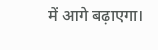में आगे बढ़ाएगा।